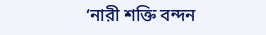‘নারী শক্তি বন্দন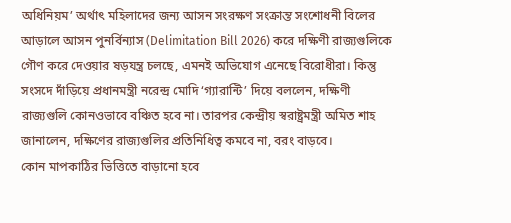অধিনিয়ম’ অর্থাৎ মহিলাদের জন্য আসন সংরক্ষণ সংক্রান্ত সংশোধনী বিলের আড়ালে আসন পুনর্বিন্যাস (Delimitation Bill 2026) করে দক্ষিণী রাজ্যগুলিকে গৌণ করে দেওয়ার ষড়যন্ত্র চলছে, এমনই অভিযোগ এনেছে বিরোধীরা। কিন্তু সংসদে দাঁড়িয়ে প্রধানমন্ত্রী নরেন্দ্র মোদি ‘গ্যারান্টি’ দিয়ে বললেন, দক্ষিণী রাজ্যগুলি কোনওভাবে বঞ্চিত হবে না। তারপর কেন্দ্রীয় স্বরাষ্ট্রমন্ত্রী অমিত শাহ জানালেন, দক্ষিণের রাজ্যগুলির প্রতিনিধিত্ব কমবে না, বরং বাড়বে।
কোন মাপকাঠির ভিত্তিতে বাড়ানো হবে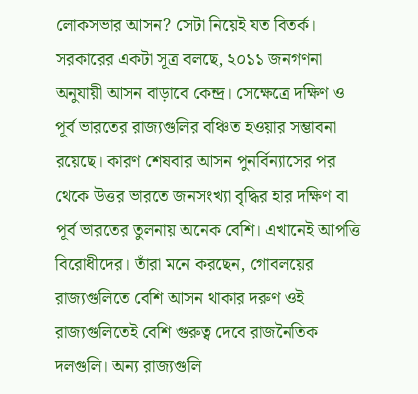লোকসভার আসন? সেটা নিয়েই যত বিতর্ক। সরকারের একটা সূত্র বলছে, ২০১১ জনগণনা অনুযায়ী আসন বাড়াবে কেন্দ্র। সেক্ষেত্রে দক্ষিণ ও পূর্ব ভারতের রাজ্যগুলির বঞ্চিত হওয়ার সম্ভাবনা রয়েছে। কারণ শেষবার আসন পুনর্বিন্যাসের পর থেকে উত্তর ভারতে জনসংখ্যা বৃদ্ধির হার দক্ষিণ বা পূর্ব ভারতের তুলনায় অনেক বেশি। এখানেই আপত্তি বিরোধীদের। তাঁরা মনে করছেন, গোবলয়ের রাজ্যগুলিতে বেশি আসন থাকার দরুণ ওই রাজ্যগুলিতেই বেশি গুরুত্ব দেবে রাজনৈতিক দলগুলি। অন্য রাজ্যগুলি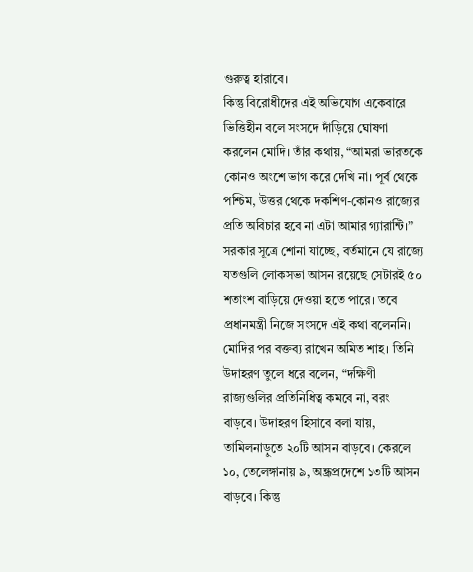গুরুত্ব হারাবে।
কিন্তু বিরোধীদের এই অভিযোগ একেবারে ভিত্তিহীন বলে সংসদে দাঁড়িয়ে ঘোষণা করলেন মোদি। তাঁর কথায়, “আমরা ভারতকে কোনও অংশে ভাগ করে দেখি না। পূর্ব থেকে পশ্চিম, উত্তর থেকে দকশিণ-কোনও রাজ্যের প্রতি অবিচার হবে না এটা আমার গ্যারান্টি।” সরকার সূত্রে শোনা যাচ্ছে, বর্তমানে যে রাজ্যে যতগুলি লোকসভা আসন রয়েছে সেটারই ৫০ শতাংশ বাড়িয়ে দেওয়া হতে পারে। তবে প্রধানমন্ত্রী নিজে সংসদে এই কথা বলেননি।
মোদির পর বক্তব্য রাখেন অমিত শাহ। তিনি উদাহরণ তুলে ধরে বলেন, “দক্ষিণী রাজ্যগুলির প্রতিনিধিত্ব কমবে না, বরং বাড়বে। উদাহরণ হিসাবে বলা যায়, তামিলনাড়ুতে ২০টি আসন বাড়বে। কেরলে ১০, তেলেঙ্গানায় ৯, অন্ধ্রপ্রদেশে ১৩টি আসন বাড়বে। কিন্তু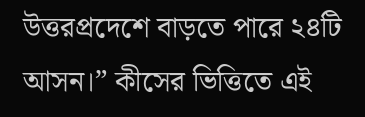উত্তরপ্রদেশে বাড়তে পারে ২৪টি আসন।” কীসের ভিত্তিতে এই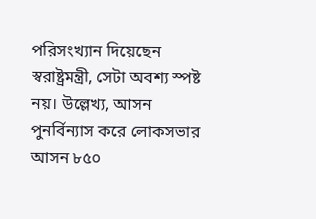পরিসংখ্যান দিয়েছেন স্বরাষ্ট্রমন্ত্রী, সেটা অবশ্য স্পষ্ট নয়। উল্লেখ্য, আসন পুনর্বিন্যাস করে লোকসভার আসন ৮৫০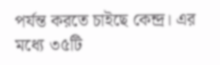পর্যন্ত করতে চাইছে কেন্দ্র। এর মধ্যে ৩৫টি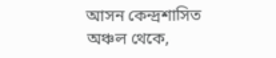আসন কেন্দ্রশাসিত অঞ্চল থেকে,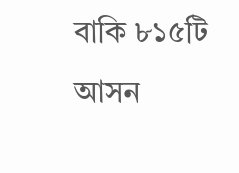বাকি ৮১৫টি আসন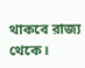থাকবে রাজ্য থেকে।